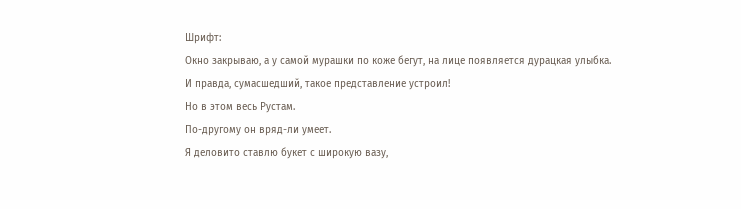Шрифт:
Окно закрываю, а у самой мурашки по коже бегут, на лице появляется дурацкая улыбка.
И правда, сумасшедший, такое представление устроил!
Но в этом весь Рустам.
По-другому он вряд-ли умеет.
Я деловито ставлю букет с широкую вазу,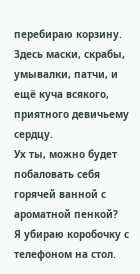перебираю корзину.
Здесь маски, скрабы, умывалки, патчи, и ещё куча всякого, приятного девичьему сердцу.
Ух ты, можно будет побаловать себя горячей ванной с ароматной пенкой?
Я убираю коробочку с телефоном на стол.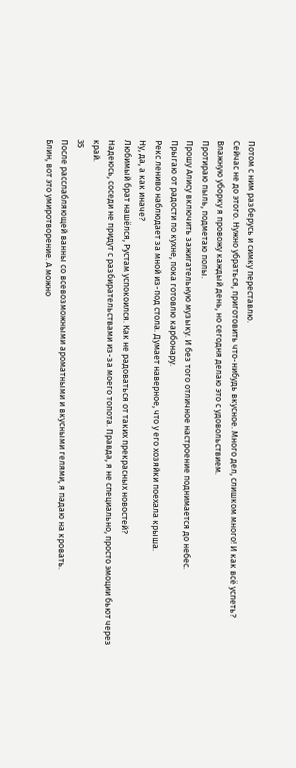Потом с ним разберусь и симку переставлю.
Сейчас не до этого. Нужно убраться, приготовить что-нибудь вкусное. Много дел, слишком много! И как всё успеть?
Влажную уборку я провожу каждый день, но сегодня делаю это с удовольствием.
Протираю пыль, подметаю полы.
Прошу Алису включить зажигательную музыку. И без того отличное настроение поднимается до небес.
Прыгаю от радости по кухне, пока готовлю карбонару.
Рекс лениво наблюдает за мной из-под стола. Думает наверное, что у его хозяйки поехала крыша.
Ну, да, а как иначе?
Любимый брат нашёлся, Рустам успокоился. Как не радоваться от таких прекрасных новостей?
Надеюсь, соседи не придут с разбирательствами из-за моего топота. Правда, я не специально, просто эмоции бьют через край.
35
После расслабляющей ванны со всевозможными ароматными и вкусными гелями, я падаю на кровать.
Блин, вот это умиротворение. А можно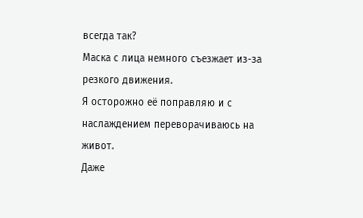всегда так?
Маска с лица немного съезжает из-за резкого движения.
Я осторожно её поправляю и с наслаждением переворачиваюсь на живот.
Даже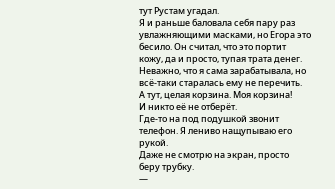тут Рустам угадал.
Я и раньше баловала себя пару раз увлажняющими масками, но Егора это бесило. Он считал, что это портит кожу, да и просто, тупая трата денег.
Неважно, что я сама зарабатывала, но всё-таки старалась ему не перечить.
А тут, целая корзина. Моя корзина!
И никто её не отберёт.
Где-то на под подушкой звонит телефон. Я лениво нащупываю его рукой.
Даже не смотрю на экран, просто беру трубку.
—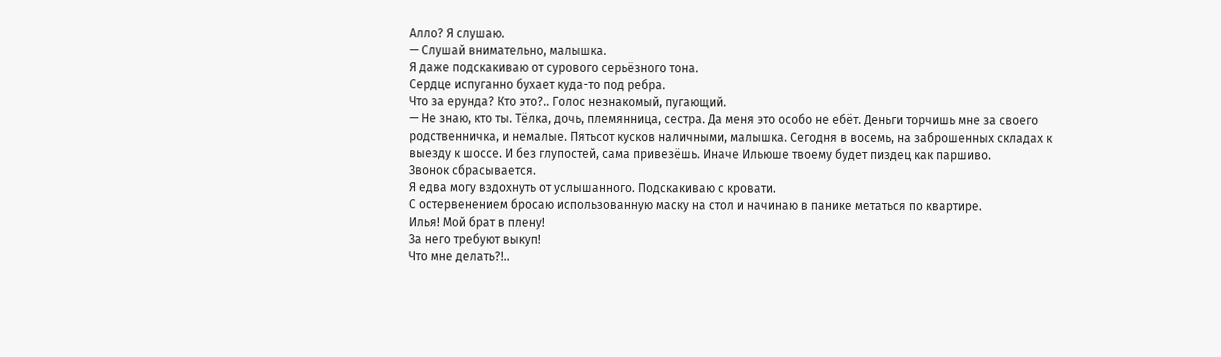Алло? Я слушаю.
— Слушай внимательно, малышка.
Я даже подскакиваю от сурового серьёзного тона.
Сердце испуганно бухает куда-то под ребра.
Что за ерунда? Кто это?.. Голос незнакомый, пугающий.
— Не знаю, кто ты. Тёлка, дочь, племянница, сестра. Да меня это особо не ебёт. Деньги торчишь мне за своего родственничка, и немалые. Пятьсот кусков наличными, малышка. Сегодня в восемь, на заброшенных складах к выезду к шоссе. И без глупостей, сама привезёшь. Иначе Ильюше твоему будет пиздец как паршиво.
Звонок сбрасывается.
Я едва могу вздохнуть от услышанного. Подскакиваю с кровати.
С остервенением бросаю использованную маску на стол и начинаю в панике метаться по квартире.
Илья! Мой брат в плену!
За него требуют выкуп!
Что мне делать?!..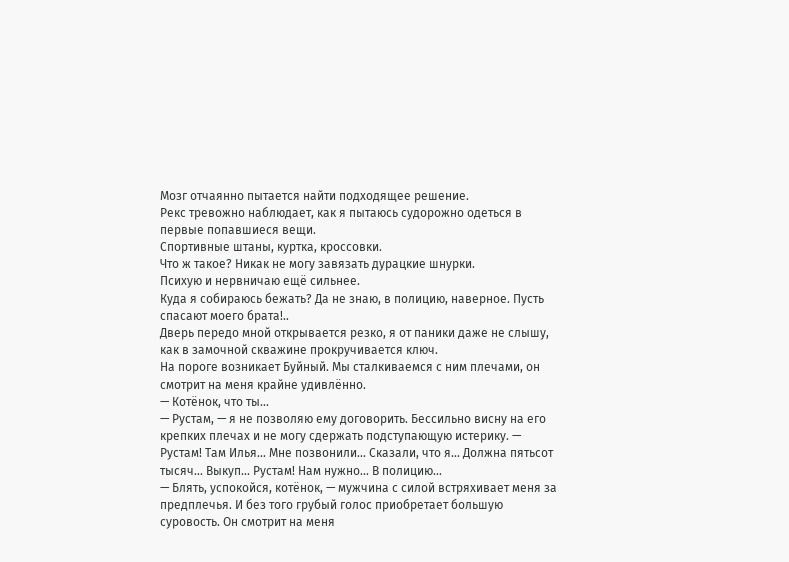Мозг отчаянно пытается найти подходящее решение.
Рекс тревожно наблюдает, как я пытаюсь судорожно одеться в первые попавшиеся вещи.
Спортивные штаны, куртка, кроссовки.
Что ж такое? Никак не могу завязать дурацкие шнурки.
Психую и нервничаю ещё сильнее.
Куда я собираюсь бежать? Да не знаю, в полицию, наверное. Пусть спасают моего брата!..
Дверь передо мной открывается резко, я от паники даже не слышу, как в замочной скважине прокручивается ключ.
На пороге возникает Буйный. Мы сталкиваемся с ним плечами, он смотрит на меня крайне удивлённо.
— Котёнок, что ты...
— Рустам, — я не позволяю ему договорить. Бессильно висну на его крепких плечах и не могу сдержать подступающую истерику. — Рустам! Там Илья... Мне позвонили... Сказали, что я... Должна пятьсот тысяч... Выкуп... Рустам! Нам нужно... В полицию...
— Блять, успокойся, котёнок, — мужчина с силой встряхивает меня за предплечья. И без того грубый голос приобретает большую суровость. Он смотрит на меня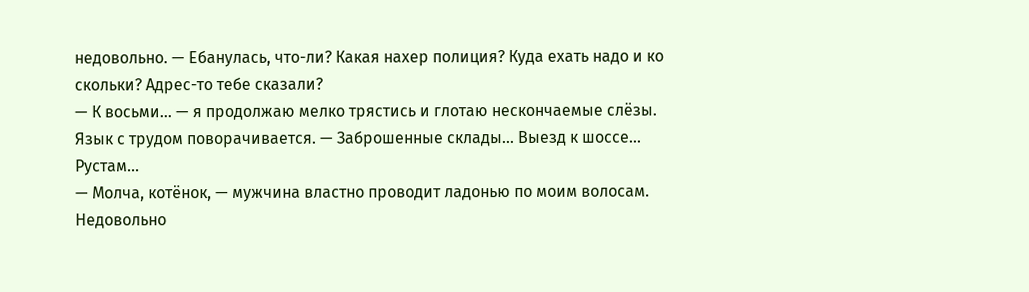недовольно. — Ебанулась, что-ли? Какая нахер полиция? Куда ехать надо и ко скольки? Адрес-то тебе сказали?
— К восьми... — я продолжаю мелко трястись и глотаю нескончаемые слёзы. Язык с трудом поворачивается. — Заброшенные склады... Выезд к шоссе... Рустам...
— Молча, котёнок, — мужчина властно проводит ладонью по моим волосам. Недовольно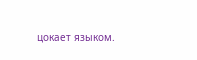цокает языком.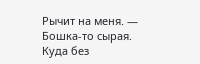Рычит на меня. — Бошка-то сырая. Куда без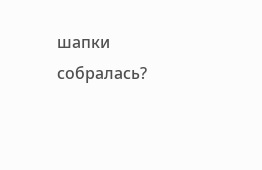шапки собралась?